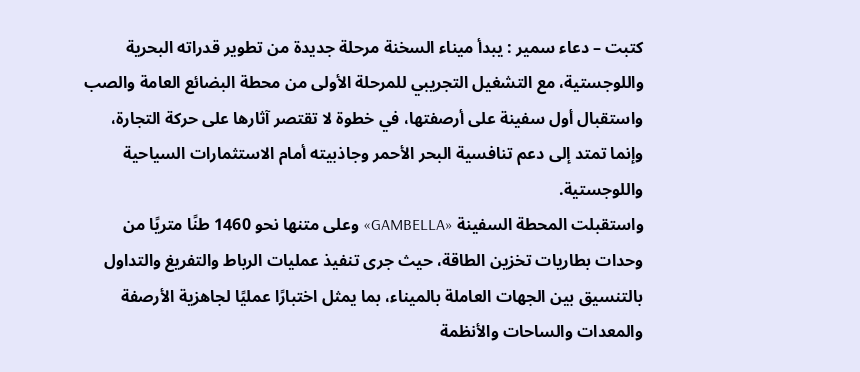كتبت – دعاء سمير : يبدأ ميناء السخنة مرحلة جديدة من تطوير قدراته البحرية واللوجستية، مع التشغيل التجريبي للمرحلة الأولى من محطة البضائع العامة والصب واستقبال أول سفينة على أرصفتها، في خطوة لا تقتصر آثارها على حركة التجارة، وإنما تمتد إلى دعم تنافسية البحر الأحمر وجاذبيته أمام الاستثمارات السياحية واللوجستية.
واستقبلت المحطة السفينة «GAMBELLA» وعلى متنها نحو 1460 طنًا متريًا من وحدات بطاريات تخزين الطاقة، حيث جرى تنفيذ عمليات الرباط والتفريغ والتداول بالتنسيق بين الجهات العاملة بالميناء، بما يمثل اختبارًا عمليًا لجاهزية الأرصفة والمعدات والساحات والأنظمة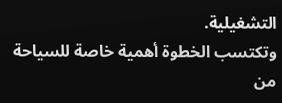التشغيلية.
وتكتسب الخطوة أهمية خاصة للسياحة من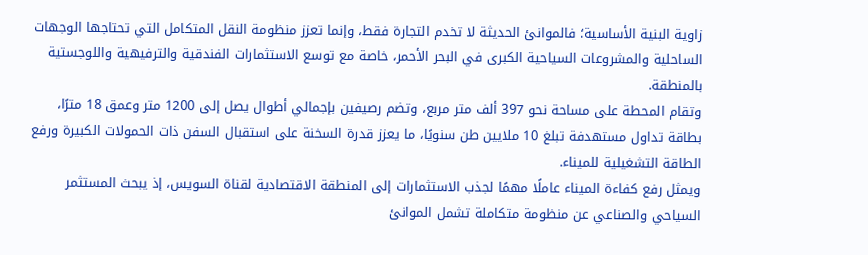زاوية البنية الأساسية؛ فالموانئ الحديثة لا تخدم التجارة فقط، وإنما تعزز منظومة النقل المتكامل التي تحتاجها الوجهات الساحلية والمشروعات السياحية الكبرى في البحر الأحمر، خاصة مع توسع الاستثمارات الفندقية والترفيهية واللوجستية بالمنطقة.
وتقام المحطة على مساحة نحو 397 ألف متر مربع، وتضم رصيفين بإجمالي أطوال يصل إلى 1200 متر وعمق 18 مترًا، بطاقة تداول مستهدفة تبلغ 10 ملايين طن سنويًا، ما يعزز قدرة السخنة على استقبال السفن ذات الحمولات الكبيرة ورفع الطاقة التشغيلية للميناء.
ويمثل رفع كفاءة الميناء عاملًا مهمًا لجذب الاستثمارات إلى المنطقة الاقتصادية لقناة السويس، إذ يبحث المستثمر السياحي والصناعي عن منظومة متكاملة تشمل الموانئ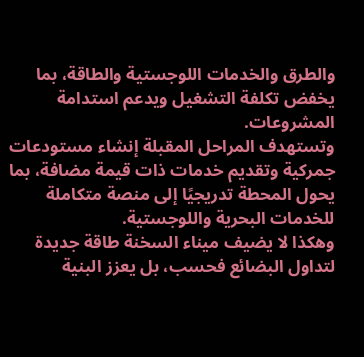والطرق والخدمات اللوجستية والطاقة، بما يخفض تكلفة التشغيل ويدعم استدامة المشروعات.
وتستهدف المراحل المقبلة إنشاء مستودعات جمركية وتقديم خدمات ذات قيمة مضافة، بما يحول المحطة تدريجيًا إلى منصة متكاملة للخدمات البحرية واللوجستية.
وهكذا لا يضيف ميناء السخنة طاقة جديدة لتداول البضائع فحسب، بل يعزز البنية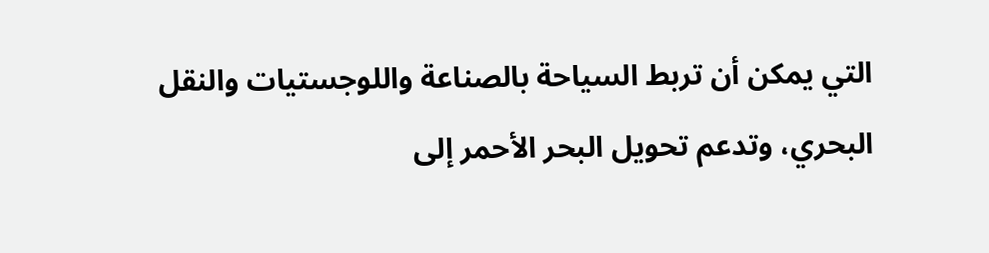التي يمكن أن تربط السياحة بالصناعة واللوجستيات والنقل البحري، وتدعم تحويل البحر الأحمر إلى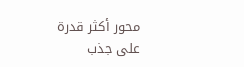محور أكثر قدرة على جذب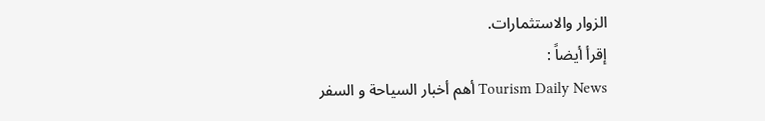الزوار والاستثمارات.
إقرأ أيضاً :
Tourism Daily News أهم أخبار السياحة و السفر